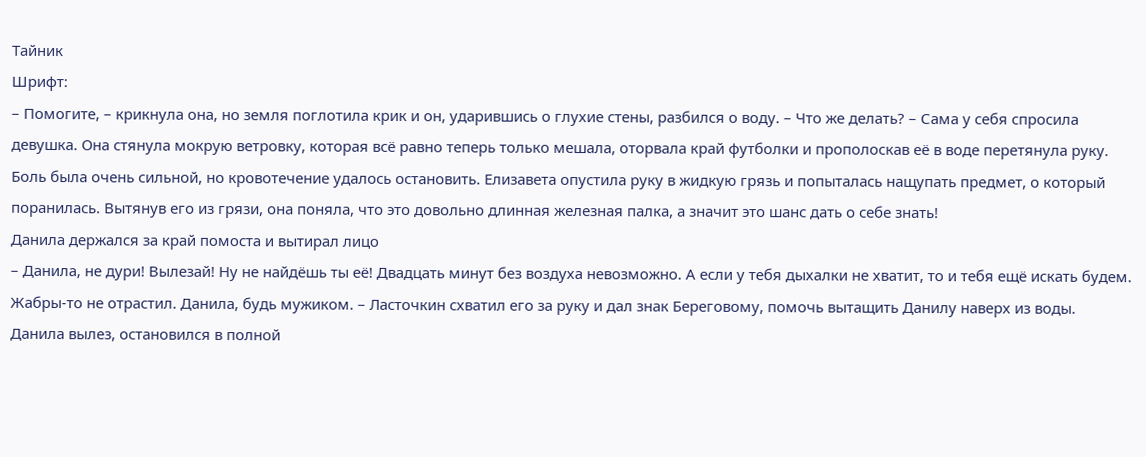Тайник
Шрифт:
– Помогите, – крикнула она, но земля поглотила крик и он, ударившись о глухие стены, разбился о воду. – Что же делать? – Сама у себя спросила девушка. Она стянула мокрую ветровку, которая всё равно теперь только мешала, оторвала край футболки и прополоскав её в воде перетянула руку. Боль была очень сильной, но кровотечение удалось остановить. Елизавета опустила руку в жидкую грязь и попыталась нащупать предмет, о который поранилась. Вытянув его из грязи, она поняла, что это довольно длинная железная палка, а значит это шанс дать о себе знать!
Данила держался за край помоста и вытирал лицо
– Данила, не дури! Вылезай! Ну не найдёшь ты её! Двадцать минут без воздуха невозможно. А если у тебя дыхалки не хватит, то и тебя ещё искать будем. Жабры-то не отрастил. Данила, будь мужиком. – Ласточкин схватил его за руку и дал знак Береговому, помочь вытащить Данилу наверх из воды.
Данила вылез, остановился в полной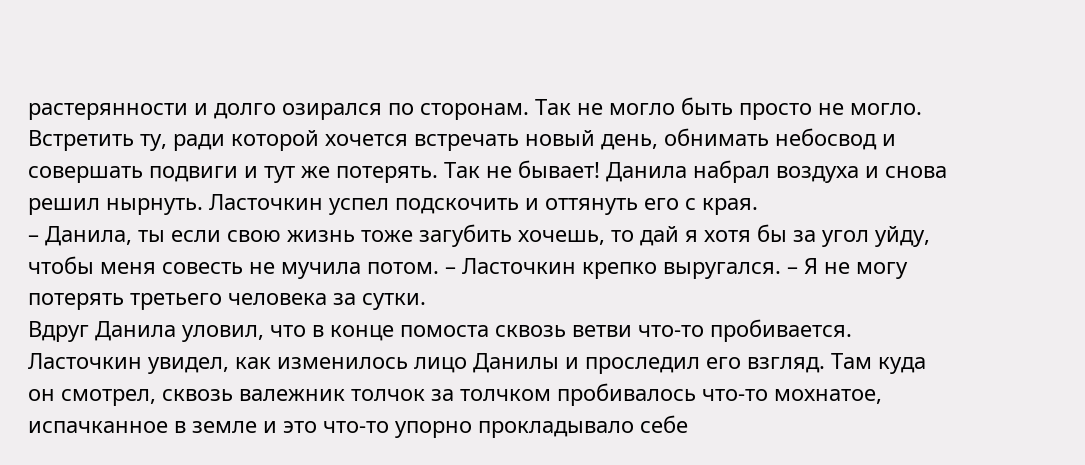растерянности и долго озирался по сторонам. Так не могло быть просто не могло. Встретить ту, ради которой хочется встречать новый день, обнимать небосвод и совершать подвиги и тут же потерять. Так не бывает! Данила набрал воздуха и снова решил нырнуть. Ласточкин успел подскочить и оттянуть его с края.
– Данила, ты если свою жизнь тоже загубить хочешь, то дай я хотя бы за угол уйду, чтобы меня совесть не мучила потом. – Ласточкин крепко выругался. – Я не могу потерять третьего человека за сутки.
Вдруг Данила уловил, что в конце помоста сквозь ветви что-то пробивается. Ласточкин увидел, как изменилось лицо Данилы и проследил его взгляд. Там куда он смотрел, сквозь валежник толчок за толчком пробивалось что-то мохнатое, испачканное в земле и это что-то упорно прокладывало себе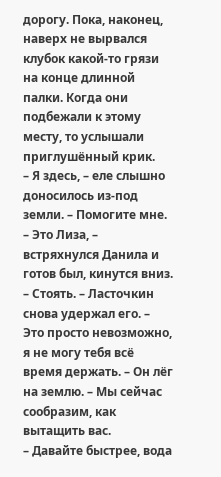дорогу. Пока, наконец, наверх не вырвался клубок какой-то грязи на конце длинной палки. Когда они подбежали к этому месту, то услышали приглушённый крик.
– Я здесь, – еле слышно доносилось из-под земли. – Помогите мне.
– Это Лиза, – встряхнулся Данила и готов был, кинутся вниз.
– Стоять. – Ласточкин снова удержал его. – Это просто невозможно, я не могу тебя всё время держать. – Он лёг на землю. – Мы сейчас сообразим, как вытащить вас.
– Давайте быстрее, вода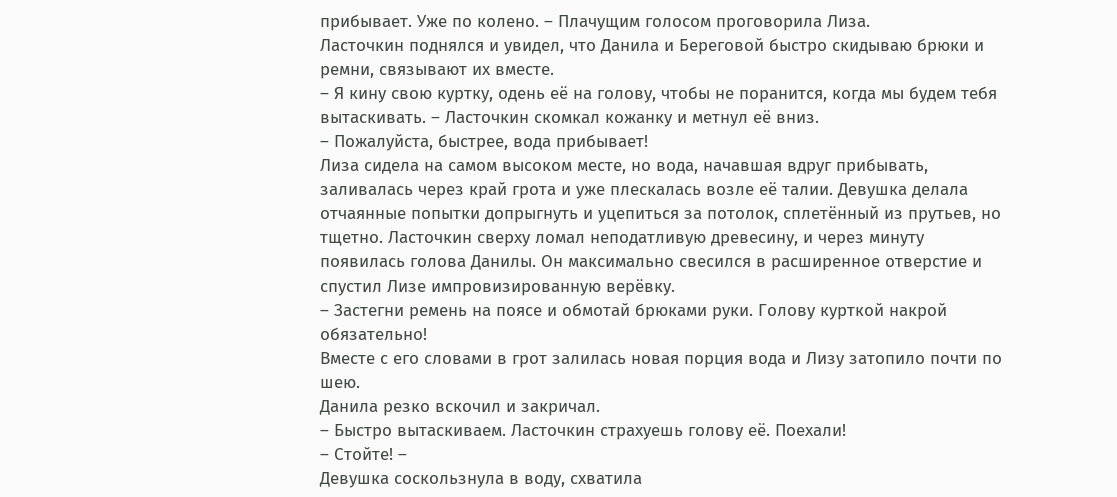прибывает. Уже по колено. – Плачущим голосом проговорила Лиза.
Ласточкин поднялся и увидел, что Данила и Береговой быстро скидываю брюки и ремни, связывают их вместе.
– Я кину свою куртку, одень её на голову, чтобы не поранится, когда мы будем тебя вытаскивать. – Ласточкин скомкал кожанку и метнул её вниз.
– Пожалуйста, быстрее, вода прибывает!
Лиза сидела на самом высоком месте, но вода, начавшая вдруг прибывать, заливалась через край грота и уже плескалась возле её талии. Девушка делала отчаянные попытки допрыгнуть и уцепиться за потолок, сплетённый из прутьев, но тщетно. Ласточкин сверху ломал неподатливую древесину, и через минуту появилась голова Данилы. Он максимально свесился в расширенное отверстие и спустил Лизе импровизированную верёвку.
– Застегни ремень на поясе и обмотай брюками руки. Голову курткой накрой обязательно!
Вместе с его словами в грот залилась новая порция вода и Лизу затопило почти по шею.
Данила резко вскочил и закричал.
– Быстро вытаскиваем. Ласточкин страхуешь голову её. Поехали!
– Стойте! –
Девушка соскользнула в воду, схватила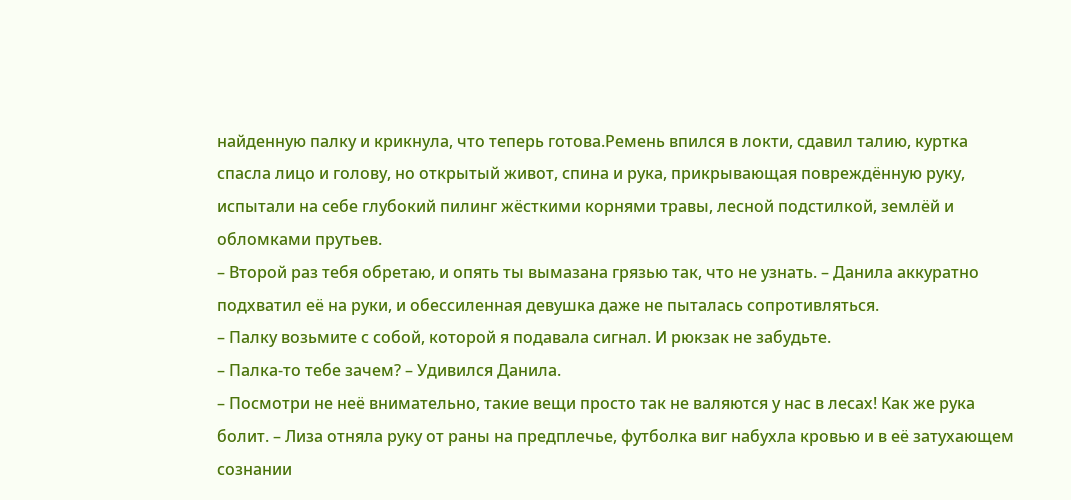найденную палку и крикнула, что теперь готова.Ремень впился в локти, сдавил талию, куртка спасла лицо и голову, но открытый живот, спина и рука, прикрывающая повреждённую руку, испытали на себе глубокий пилинг жёсткими корнями травы, лесной подстилкой, землёй и обломками прутьев.
– Второй раз тебя обретаю, и опять ты вымазана грязью так, что не узнать. – Данила аккуратно подхватил её на руки, и обессиленная девушка даже не пыталась сопротивляться.
– Палку возьмите с собой, которой я подавала сигнал. И рюкзак не забудьте.
– Палка-то тебе зачем? – Удивился Данила.
– Посмотри не неё внимательно, такие вещи просто так не валяются у нас в лесах! Как же рука болит. – Лиза отняла руку от раны на предплечье, футболка виг набухла кровью и в её затухающем сознании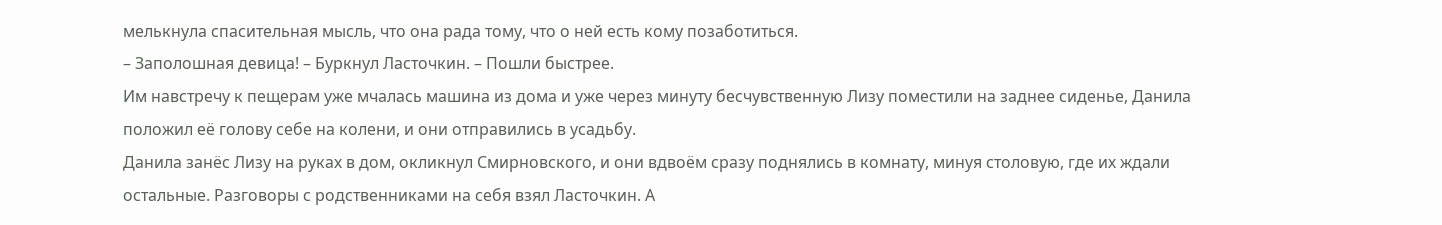мелькнула спасительная мысль, что она рада тому, что о ней есть кому позаботиться.
– Заполошная девица! – Буркнул Ласточкин. – Пошли быстрее.
Им навстречу к пещерам уже мчалась машина из дома и уже через минуту бесчувственную Лизу поместили на заднее сиденье, Данила положил её голову себе на колени, и они отправились в усадьбу.
Данила занёс Лизу на руках в дом, окликнул Смирновского, и они вдвоём сразу поднялись в комнату, минуя столовую, где их ждали остальные. Разговоры с родственниками на себя взял Ласточкин. А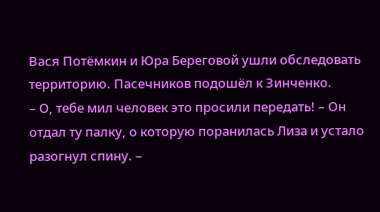Вася Потёмкин и Юра Береговой ушли обследовать территорию. Пасечников подошёл к Зинченко.
– О, тебе мил человек это просили передать! – Он отдал ту палку, о которую поранилась Лиза и устало разогнул спину. –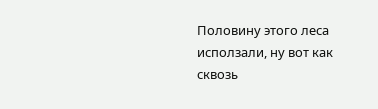Половину этого леса исползали, ну вот как сквозь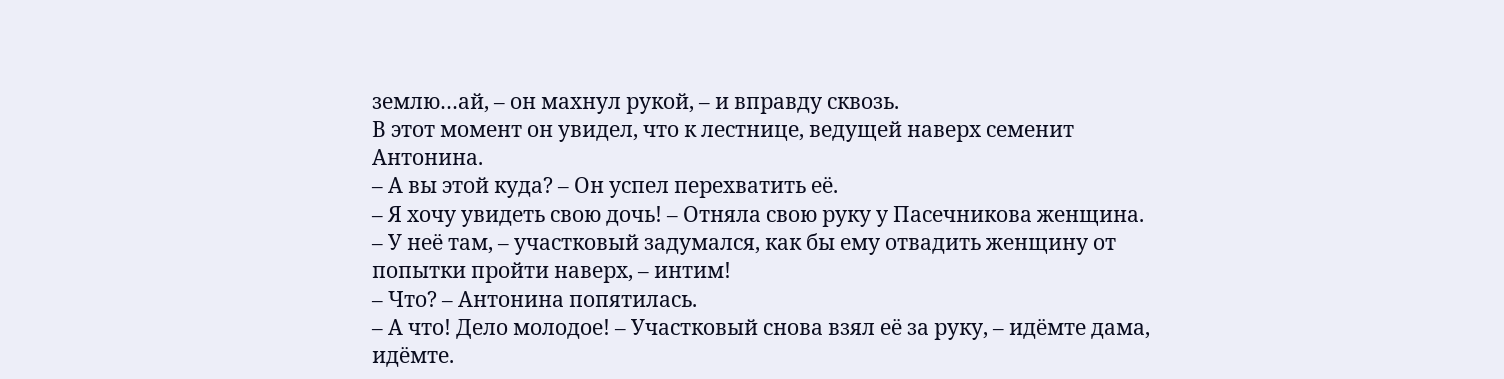землю…ай, – он махнул рукой, – и вправду сквозь.
В этот момент он увидел, что к лестнице, ведущей наверх семенит Антонина.
– А вы этой куда? – Он успел перехватить её.
– Я хочу увидеть свою дочь! – Отняла свою руку у Пасечникова женщина.
– У неё там, – участковый задумался, как бы ему отвадить женщину от попытки пройти наверх, – интим!
– Что? – Антонина попятилась.
– А что! Дело молодое! – Участковый снова взял её за руку, – идёмте дама, идёмте.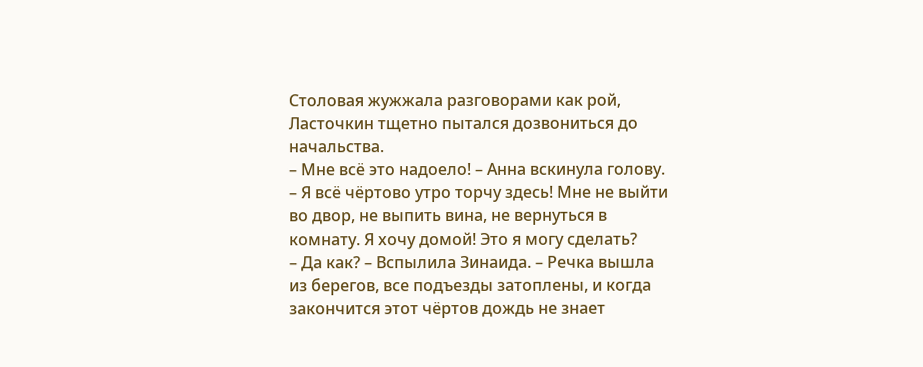Столовая жужжала разговорами как рой, Ласточкин тщетно пытался дозвониться до начальства.
– Мне всё это надоело! – Анна вскинула голову. – Я всё чёртово утро торчу здесь! Мне не выйти во двор, не выпить вина, не вернуться в комнату. Я хочу домой! Это я могу сделать?
– Да как? – Вспылила Зинаида. – Речка вышла из берегов, все подъезды затоплены, и когда закончится этот чёртов дождь не знает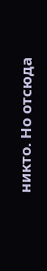никто. Но отсюда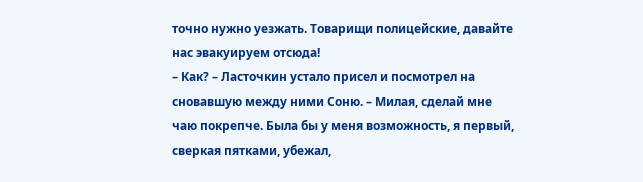точно нужно уезжать. Товарищи полицейские, давайте нас эвакуируем отсюда!
– Как? – Ласточкин устало присел и посмотрел на сновавшую между ними Соню. – Милая, сделай мне чаю покрепче. Была бы у меня возможность, я первый, сверкая пятками, убежал,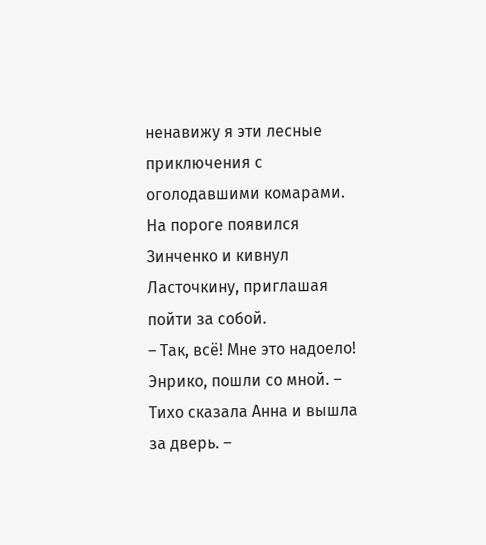ненавижу я эти лесные приключения с оголодавшими комарами.
На пороге появился Зинченко и кивнул Ласточкину, приглашая пойти за собой.
– Так, всё! Мне это надоело! Энрико, пошли со мной. – Тихо сказала Анна и вышла за дверь. –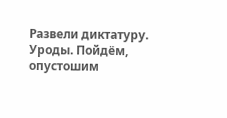Развели диктатуру. Уроды. Пойдём, опустошим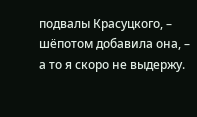подвалы Красуцкого, – шёпотом добавила она, – а то я скоро не выдержу.